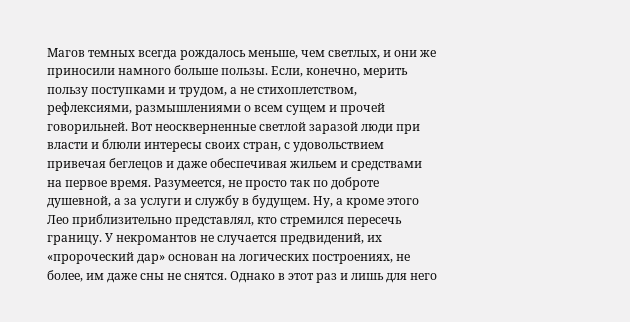Магов темных всегда рождалось меньше, чем светлых, и они же приносили намного больше пользы. Если, конечно, мерить пользу поступками и трудом, а не стихоплетством, рефлексиями, размышлениями о всем сущем и прочей говорильней. Вот неоскверненные светлой заразой люди при власти и блюли интересы своих стран, с удовольствием привечая беглецов и даже обеспечивая жильем и средствами на первое время. Разумеется, не просто так по доброте душевной, а за услуги и службу в будущем. Ну, а кроме этого Лео приблизительно представлял, кто стремился пересечь границу. У некромантов не случается предвидений, их «пророческий дар» основан на логических построениях, не более, им даже сны не снятся. Однако в этот раз и лишь для него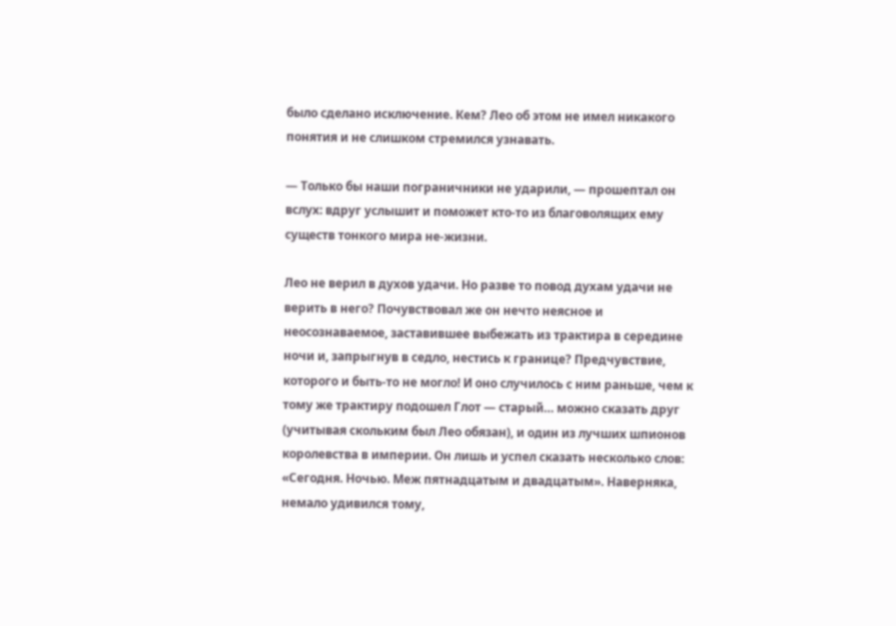было сделано исключение. Кем? Лео об этом не имел никакого понятия и не слишком стремился узнавать.

— Только бы наши пограничники не ударили, — прошептал он вслух: вдруг услышит и поможет кто-то из благоволящих ему существ тонкого мира не-жизни.

Лео не верил в духов удачи. Но разве то повод духам удачи не верить в него? Почувствовал же он нечто неясное и неосознаваемое, заставившее выбежать из трактира в середине ночи и, запрыгнув в седло, нестись к границе? Предчувствие, которого и быть-то не могло! И оно случилось с ним раньше, чем к тому же трактиру подошел Глот — старый… можно сказать друг (учитывая скольким был Лео обязан), и один из лучших шпионов королевства в империи. Он лишь и успел сказать несколько слов: «Сегодня. Ночью. Меж пятнадцатым и двадцатым». Наверняка, немало удивился тому,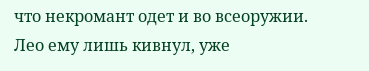что некромант одет и во всеоружии. Лео ему лишь кивнул, уже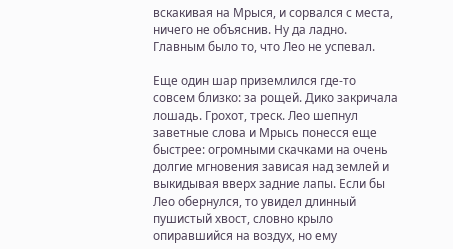вскакивая на Мрыся, и сорвался с места, ничего не объяснив. Ну да ладно. Главным было то, что Лео не успевал.

Еще один шар приземлился где-то совсем близко: за рощей. Дико закричала лошадь. Грохот, треск. Лео шепнул заветные слова и Мрысь понесся еще быстрее: огромными скачками на очень долгие мгновения зависая над землей и выкидывая вверх задние лапы. Если бы Лео обернулся, то увидел длинный пушистый хвост, словно крыло опиравшийся на воздух, но ему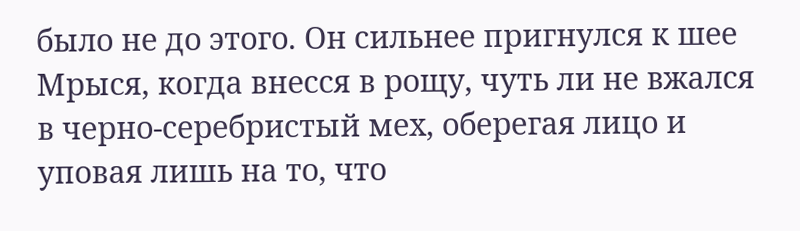было не до этого. Он сильнее пригнулся к шее Мрыся, когда внесся в рощу, чуть ли не вжался в черно-серебристый мех, оберегая лицо и уповая лишь на то, что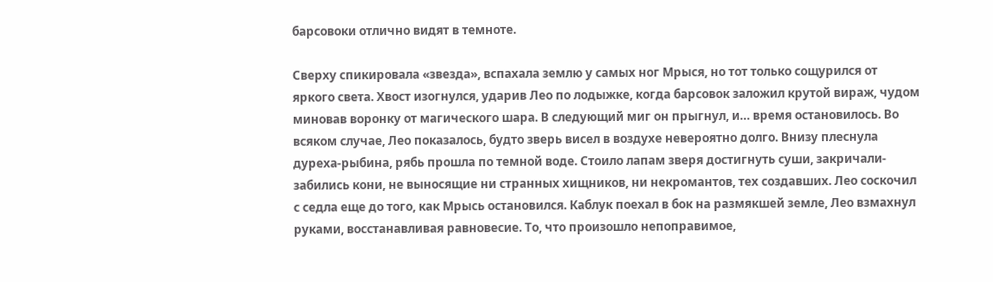барсовоки отлично видят в темноте.

Сверху спикировала «звезда», вспахала землю у самых ног Мрыся, но тот только сощурился от яркого света. Хвост изогнулся, ударив Лео по лодыжке, когда барсовок заложил крутой вираж, чудом миновав воронку от магического шара. В следующий миг он прыгнул, и… время остановилось. Во всяком случае, Лео показалось, будто зверь висел в воздухе невероятно долго. Внизу плеснула дуреха-рыбина, рябь прошла по темной воде. Стоило лапам зверя достигнуть суши, закричали-забились кони, не выносящие ни странных хищников, ни некромантов, тех создавших. Лео соскочил с седла еще до того, как Мрысь остановился. Каблук поехал в бок на размякшей земле, Лео взмахнул руками, восстанавливая равновесие. То, что произошло непоправимое,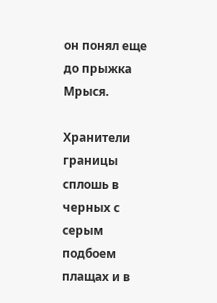он понял еще до прыжка Мрыся.

Хранители границы сплошь в черных с серым подбоем плащах и в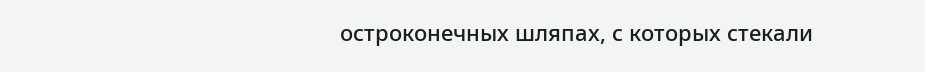остроконечных шляпах, с которых стекали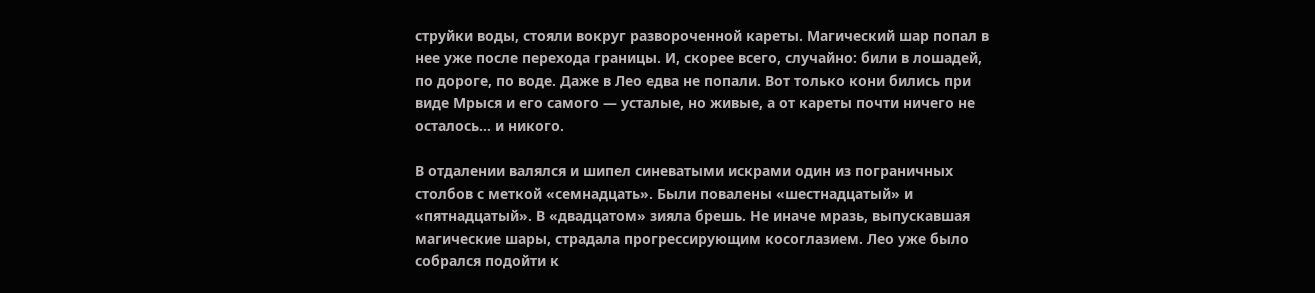струйки воды, стояли вокруг развороченной кареты. Магический шар попал в нее уже после перехода границы. И, скорее всего, случайно: били в лошадей, по дороге, по воде. Даже в Лео едва не попали. Вот только кони бились при виде Мрыся и его самого — усталые, но живые, а от кареты почти ничего не осталось… и никого.

В отдалении валялся и шипел синеватыми искрами один из пограничных столбов с меткой «семнадцать». Были повалены «шестнадцатый» и «пятнадцатый». В «двадцатом» зияла брешь. Не иначе мразь, выпускавшая магические шары, страдала прогрессирующим косоглазием. Лео уже было собрался подойти к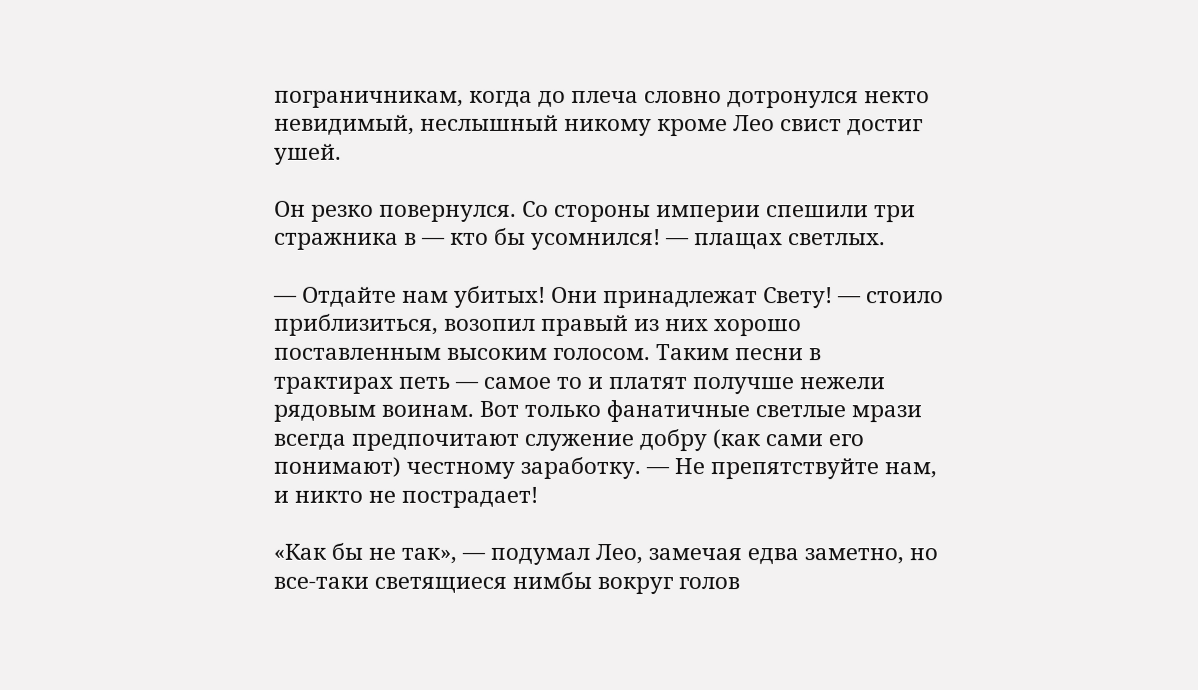пограничникам, когда до плеча словно дотронулся некто невидимый, неслышный никому кроме Лео свист достиг ушей.

Он резко повернулся. Со стороны империи спешили три стражника в — кто бы усомнился! — плащах светлых.

— Отдайте нам убитых! Они принадлежат Свету! — стоило приблизиться, возопил правый из них хорошо поставленным высоким голосом. Таким песни в трактирах петь — самое то и платят получше нежели рядовым воинам. Вот только фанатичные светлые мрази всегда предпочитают служение добру (как сами его понимают) честному заработку. — Не препятствуйте нам, и никто не пострадает!

«Как бы не так», — подумал Лео, замечая едва заметно, но все-таки светящиеся нимбы вокруг голов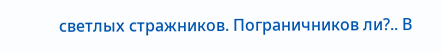светлых стражников. Пограничников ли?.. В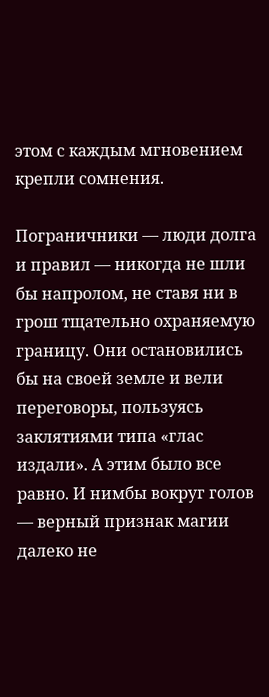этом с каждым мгновением крепли сомнения.

Пограничники — люди долга и правил — никогда не шли бы напролом, не ставя ни в грош тщательно охраняемую границу. Они остановились бы на своей земле и вели переговоры, пользуясь заклятиями типа «глас издали». А этим было все равно. И нимбы вокруг голов — верный признак магии далеко не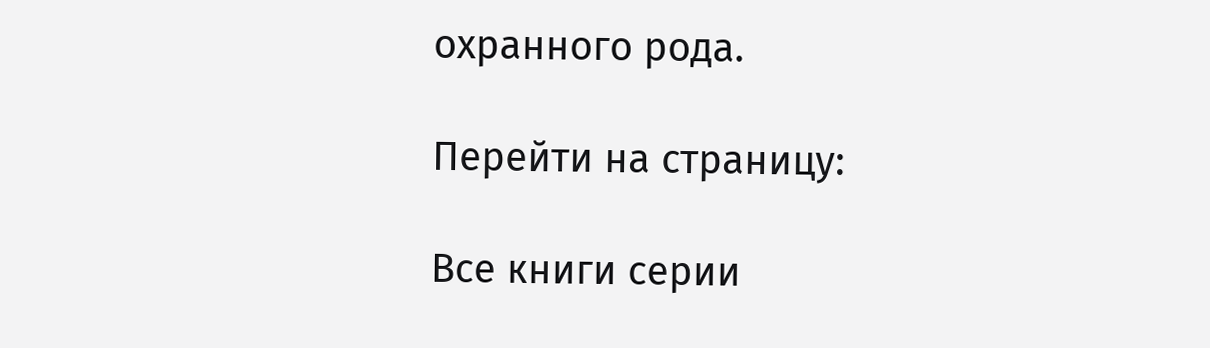охранного рода.

Перейти на страницу:

Все книги серии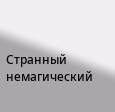Странный немагический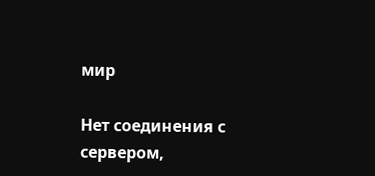мир

Нет соединения с сервером,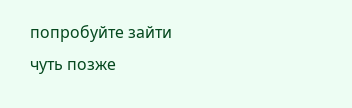попробуйте зайти чуть позже